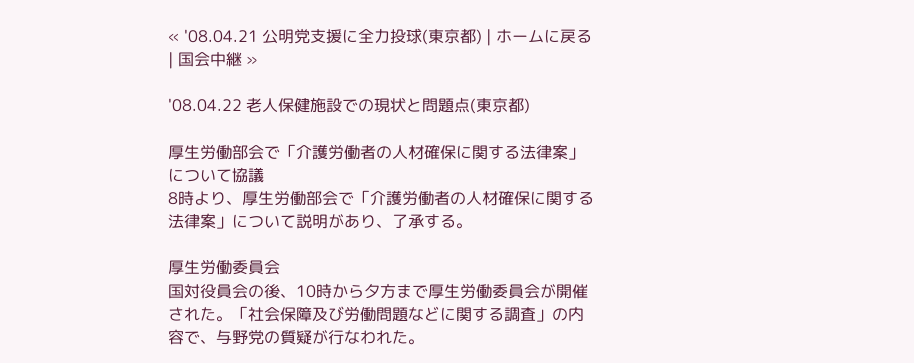« '08.04.21 公明党支援に全力投球(東京都) | ホームに戻る | 国会中継 »

'08.04.22 老人保健施設での現状と問題点(東京都)

厚生労働部会で「介護労働者の人材確保に関する法律案」について協議
8時より、厚生労働部会で「介護労働者の人材確保に関する法律案」について説明があり、了承する。

厚生労働委員会
国対役員会の後、10時から夕方まで厚生労働委員会が開催された。「社会保障及び労働問題などに関する調査」の内容で、与野党の質疑が行なわれた。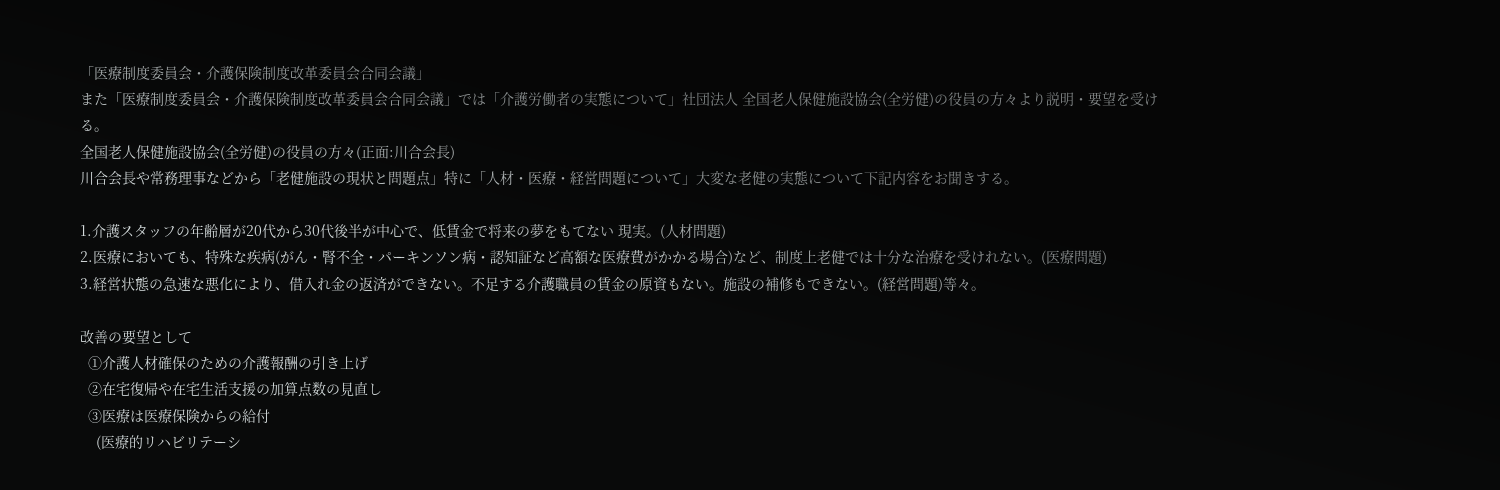「医療制度委員会・介護保険制度改革委員会合同会議」
また「医療制度委員会・介護保険制度改革委員会合同会議」では「介護労働者の実態について」社団法人 全国老人保健施設協会(全労健)の役員の方々より説明・要望を受ける。
全国老人保健施設協会(全労健)の役員の方々(正面:川合会長)
川合会長や常務理事などから「老健施設の現状と問題点」特に「人材・医療・経営問題について」大変な老健の実態について下記内容をお聞きする。

1.介護スタッフの年齢層が20代から30代後半が中心で、低賃金で将来の夢をもてない 現実。(人材問題)
2.医療においても、特殊な疾病(がん・腎不全・パーキンソン病・認知証など高額な医療費がかかる場合)など、制度上老健では十分な治療を受けれない。(医療問題)
3.経営状態の急速な悪化により、借入れ金の返済ができない。不足する介護職員の賃金の原資もない。施設の補修もできない。(経営問題)等々。

改善の要望として
  ①介護人材確保のための介護報酬の引き上げ
  ②在宅復帰や在宅生活支援の加算点数の見直し
  ③医療は医療保険からの給付
    (医療的リハビリテーシ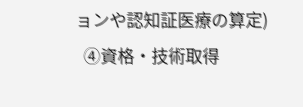ョンや認知証医療の算定)
  ④資格・技術取得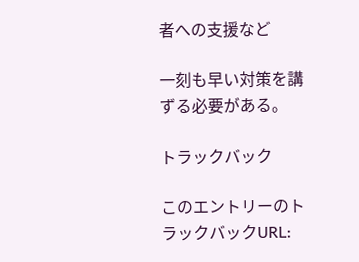者への支援など

一刻も早い対策を講ずる必要がある。

トラックバック

このエントリーのトラックバックURL: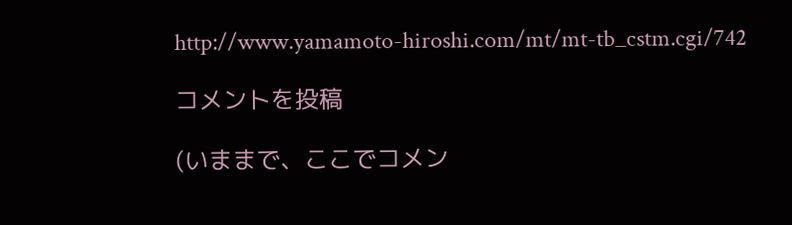http://www.yamamoto-hiroshi.com/mt/mt-tb_cstm.cgi/742

コメントを投稿

(いままで、ここでコメン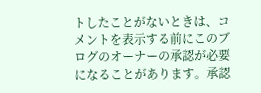トしたことがないときは、コメントを表示する前にこのブログのオーナーの承認が必要になることがあります。承認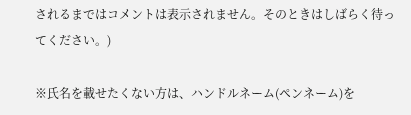されるまではコメントは表示されません。そのときはしばらく待ってください。)

※氏名を載せたくない方は、ハンドルネーム(ペンネーム)を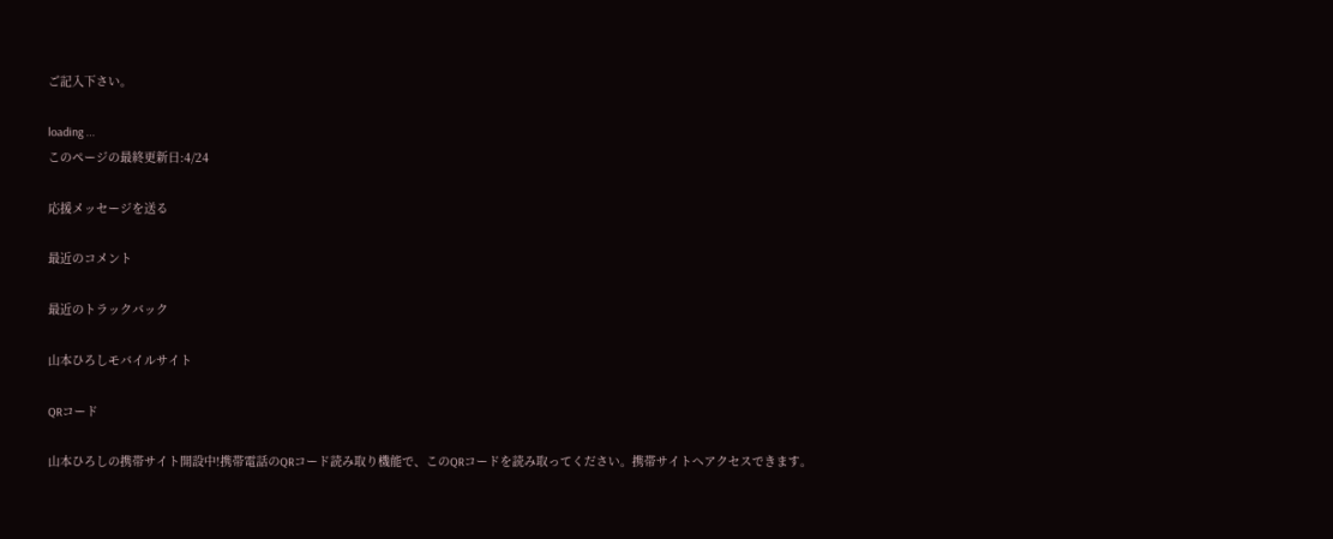ご記入下さい。

loading ...
このページの最終更新日:4/24

応援メッセージを送る

最近のコメント

最近のトラックバック

山本ひろしモバイルサイト

QRコード

山本ひろしの携帯サイト開設中!携帯電話のQRコード読み取り機能で、このQRコードを読み取ってください。携帯サイトへアクセスできます。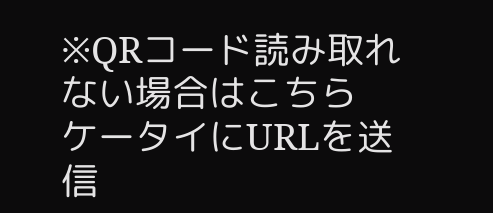※QRコード読み取れない場合はこちら
ケータイにURLを送信